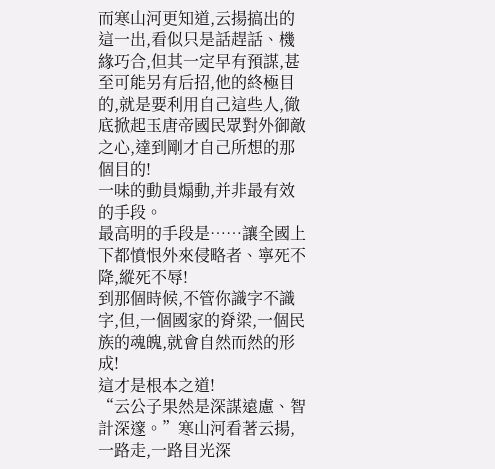而寒山河更知道,云揚搞出的這一出,看似只是話趕話、機緣巧合,但其一定早有預謀,甚至可能另有后招,他的終極目的,就是要利用自己這些人,徹底掀起玉唐帝國民眾對外御敵之心,達到剛才自己所想的那個目的!
一味的動員煽動,并非最有效的手段。
最高明的手段是……讓全國上下都憤恨外來侵略者、寧死不降,縱死不辱!
到那個時候,不管你識字不識字,但,一個國家的脊梁,一個民族的魂魄,就會自然而然的形成!
這才是根本之道!
“云公子果然是深謀遠慮、智計深邃。”寒山河看著云揚,一路走,一路目光深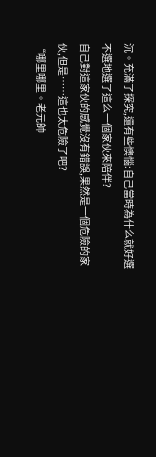沉。充滿了探究,還有些懊惱:自己當時為什么就好選不選地選了這么一個家伙來陪伴?
自己對這家伙的感覺沒有錯誤,果然是一個危險的家伙,但是……這也太危險了吧?
“哪里哪里。老元帥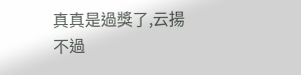真真是過獎了,云揚不過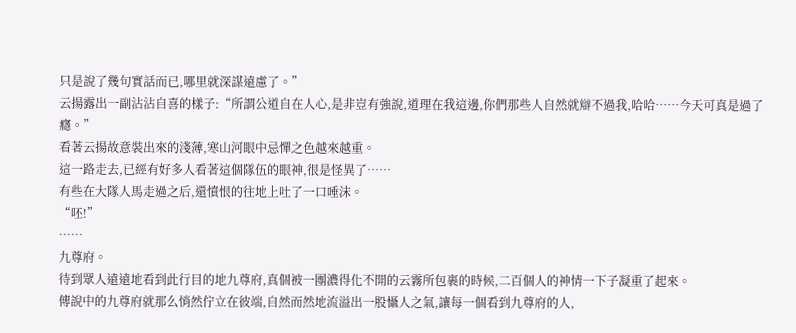只是說了幾句實話而已,哪里就深謀遠慮了。”
云揚露出一副沾沾自喜的樣子:“所謂公道自在人心,是非豈有強說,道理在我這邊,你們那些人自然就辯不過我,哈哈……今天可真是過了癮。”
看著云揚故意裝出來的淺薄,寒山河眼中忌憚之色越來越重。
這一路走去,已經有好多人看著這個隊伍的眼神,很是怪異了……
有些在大隊人馬走過之后,還憤恨的往地上吐了一口唾沫。
“呸!”
……
九尊府。
待到眾人遠遠地看到此行目的地九尊府,真個被一團濃得化不開的云霧所包裹的時候,二百個人的神情一下子凝重了起來。
傳說中的九尊府就那么悄然佇立在彼端,自然而然地流溢出一股懾人之氣,讓每一個看到九尊府的人,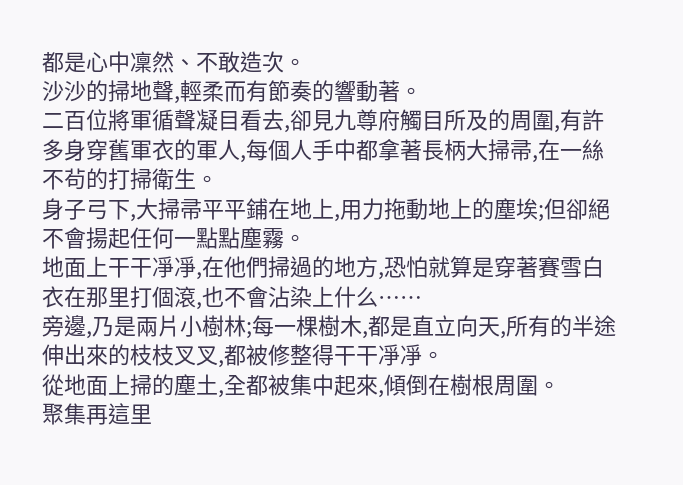都是心中凜然、不敢造次。
沙沙的掃地聲,輕柔而有節奏的響動著。
二百位將軍循聲凝目看去,卻見九尊府觸目所及的周圍,有許多身穿舊軍衣的軍人,每個人手中都拿著長柄大掃帚,在一絲不茍的打掃衛生。
身子弓下,大掃帚平平鋪在地上,用力拖動地上的塵埃;但卻絕不會揚起任何一點點塵霧。
地面上干干凈凈,在他們掃過的地方,恐怕就算是穿著賽雪白衣在那里打個滾,也不會沾染上什么……
旁邊,乃是兩片小樹林;每一棵樹木,都是直立向天,所有的半途伸出來的枝枝叉叉,都被修整得干干凈凈。
從地面上掃的塵土,全都被集中起來,傾倒在樹根周圍。
聚集再這里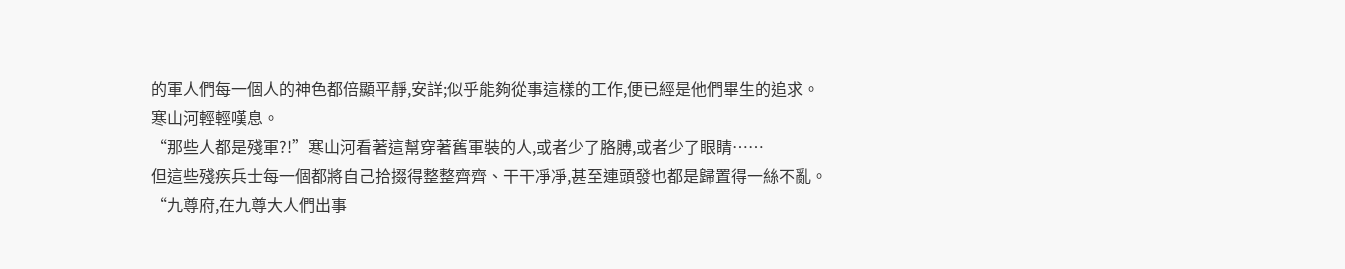的軍人們每一個人的神色都倍顯平靜,安詳;似乎能夠從事這樣的工作,便已經是他們畢生的追求。
寒山河輕輕嘆息。
“那些人都是殘軍?!”寒山河看著這幫穿著舊軍裝的人,或者少了胳膊,或者少了眼睛……
但這些殘疾兵士每一個都將自己拾掇得整整齊齊、干干凈凈,甚至連頭發也都是歸置得一絲不亂。
“九尊府,在九尊大人們出事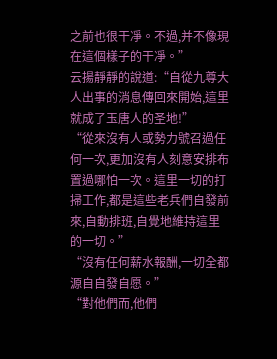之前也很干凈。不過,并不像現在這個樣子的干凈。”
云揚靜靜的說道:“自從九尊大人出事的消息傳回來開始,這里就成了玉唐人的圣地!”
“從來沒有人或勢力號召過任何一次,更加沒有人刻意安排布置過哪怕一次。這里一切的打掃工作,都是這些老兵們自發前來,自動排班,自覺地維持這里的一切。”
“沒有任何薪水報酬,一切全都源自自發自愿。”
“對他們而,他們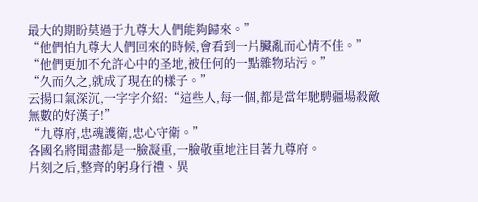最大的期盼莫過于九尊大人們能夠歸來。”
“他們怕九尊大人們回來的時候,會看到一片臟亂而心情不佳。”
“他們更加不允許心中的圣地,被任何的一點雜物玷污。”
“久而久之,就成了現在的樣子。”
云揚口氣深沉,一字字介紹:“這些人,每一個,都是當年馳騁疆場殺敵無數的好漢子!”
“九尊府,忠魂護衛,忠心守衛。”
各國名將聞盡都是一臉凝重,一臉敬重地注目著九尊府。
片刻之后,整齊的躬身行禮、異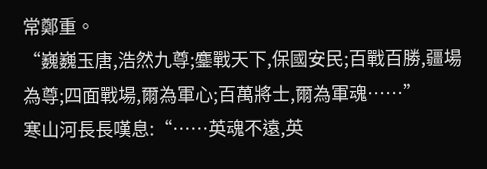常鄭重。
“巍巍玉唐,浩然九尊;鏖戰天下,保國安民;百戰百勝,疆場為尊;四面戰場,爾為軍心;百萬將士,爾為軍魂……”
寒山河長長嘆息:“……英魂不遠,英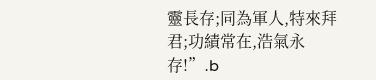靈長存;同為軍人,特來拜君;功績常在,浩氣永存!”.b